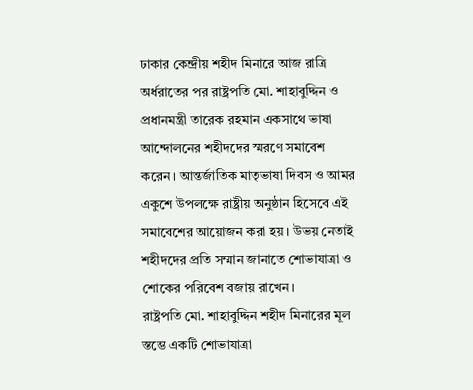ঢাকার কেন্দ্রীয় শহীদ মিনারে আজ রাত্রি অর্ধরাতের পর রাষ্ট্রপতি মো. শাহাবুদ্দিন ও প্রধানমন্ত্রী তারেক রহমান একসাথে ভাষা আন্দোলনের শহীদদের স্মরণে সমাবেশ করেন। আন্তর্জাতিক মাতৃভাষা দিবস ও আমর একুশে উপলক্ষে রাষ্ট্রীয় অনুষ্ঠান হিসেবে এই সমাবেশের আয়োজন করা হয়। উভয় নেতাই শহীদদের প্রতি সম্মান জানাতে শোভাযাত্রা ও শোকের পরিবেশ বজায় রাখেন।
রাষ্ট্রপতি মো. শাহাবুদ্দিন শহীদ মিনারের মূল স্তম্ভে একটি শোভাযাত্রা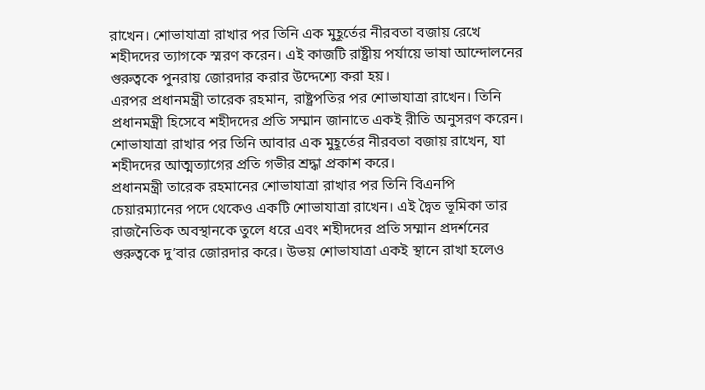রাখেন। শোভাযাত্রা রাখার পর তিনি এক মুহূর্তের নীরবতা বজায় রেখে শহীদদের ত্যাগকে স্মরণ করেন। এই কাজটি রাষ্ট্রীয় পর্যায়ে ভাষা আন্দোলনের গুরুত্বকে পুনরায় জোরদার করার উদ্দেশ্যে করা হয়।
এরপর প্রধানমন্ত্রী তারেক রহমান, রাষ্ট্রপতির পর শোভাযাত্রা রাখেন। তিনি প্রধানমন্ত্রী হিসেবে শহীদদের প্রতি সম্মান জানাতে একই রীতি অনুসরণ করেন। শোভাযাত্রা রাখার পর তিনি আবার এক মুহূর্তের নীরবতা বজায় রাখেন, যা শহীদদের আত্মত্যাগের প্রতি গভীর শ্রদ্ধা প্রকাশ করে।
প্রধানমন্ত্রী তারেক রহমানের শোভাযাত্রা রাখার পর তিনি বিএনপি চেয়ারম্যানের পদে থেকেও একটি শোভাযাত্রা রাখেন। এই দ্বৈত ভূমিকা তার রাজনৈতিক অবস্থানকে তুলে ধরে এবং শহীদদের প্রতি সম্মান প্রদর্শনের গুরুত্বকে দু’বার জোরদার করে। উভয় শোভাযাত্রা একই স্থানে রাখা হলেও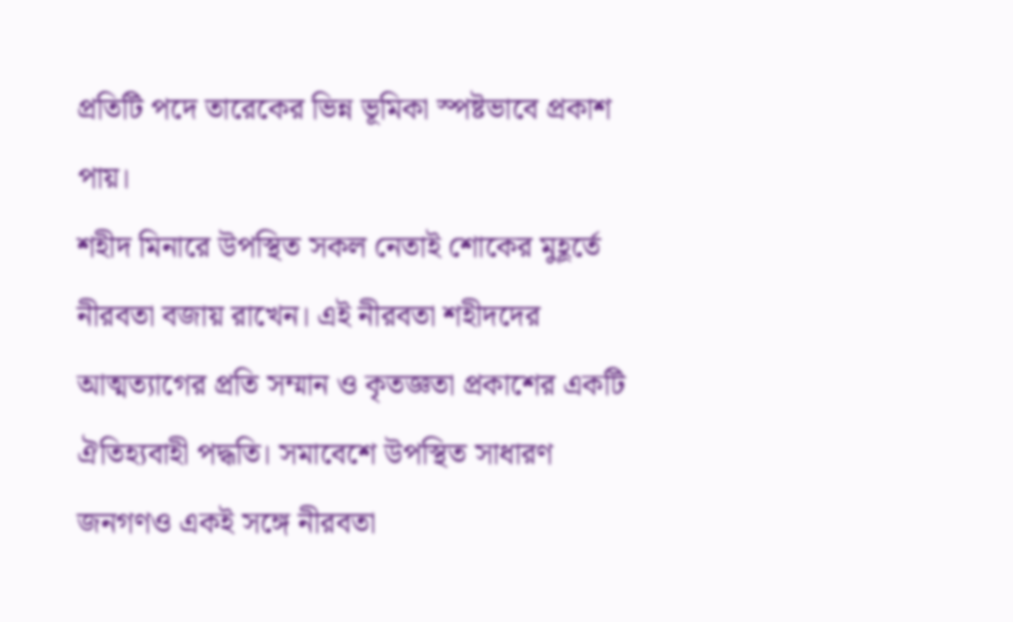প্রতিটি পদে তারেকের ভিন্ন ভূমিকা স্পষ্টভাবে প্রকাশ পায়।
শহীদ মিনারে উপস্থিত সকল নেতাই শোকের মুহূর্তে নীরবতা বজায় রাখেন। এই নীরবতা শহীদদের আত্মত্যাগের প্রতি সম্মান ও কৃতজ্ঞতা প্রকাশের একটি ঐতিহ্যবাহী পদ্ধতি। সমাবেশে উপস্থিত সাধারণ জনগণও একই সঙ্গে নীরবতা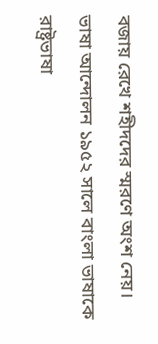বজায় রেখে শহীদদের স্মরণে অংশ নেয়।
ভাষা আন্দোলন ১৯৫২ সালে বাংলা ভাষাকে রাষ্ট্রভাষা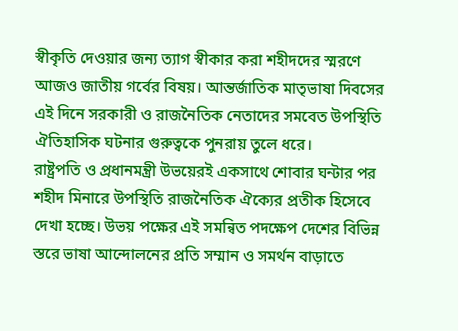স্বীকৃতি দেওয়ার জন্য ত্যাগ স্বীকার করা শহীদদের স্মরণে আজও জাতীয় গর্বের বিষয়। আন্তর্জাতিক মাতৃভাষা দিবসের এই দিনে সরকারী ও রাজনৈতিক নেতাদের সমবেত উপস্থিতি ঐতিহাসিক ঘটনার গুরুত্বকে পুনরায় তুলে ধরে।
রাষ্ট্রপতি ও প্রধানমন্ত্রী উভয়েরই একসাথে শোবার ঘন্টার পর শহীদ মিনারে উপস্থিতি রাজনৈতিক ঐক্যের প্রতীক হিসেবে দেখা হচ্ছে। উভয় পক্ষের এই সমন্বিত পদক্ষেপ দেশের বিভিন্ন স্তরে ভাষা আন্দোলনের প্রতি সম্মান ও সমর্থন বাড়াতে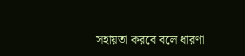সহায়তা করবে বলে ধারণা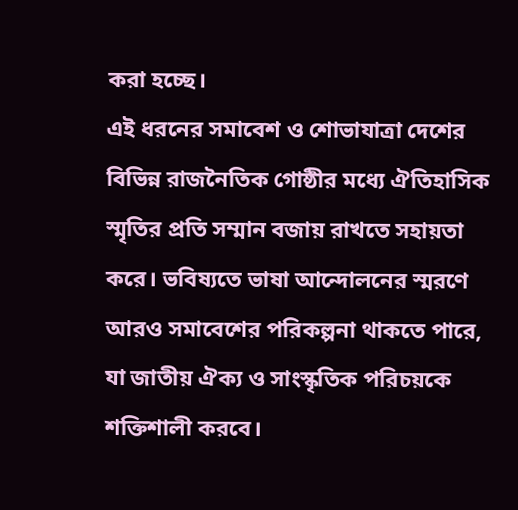করা হচ্ছে।
এই ধরনের সমাবেশ ও শোভাযাত্রা দেশের বিভিন্ন রাজনৈতিক গোষ্ঠীর মধ্যে ঐতিহাসিক স্মৃতির প্রতি সম্মান বজায় রাখতে সহায়তা করে। ভবিষ্যতে ভাষা আন্দোলনের স্মরণে আরও সমাবেশের পরিকল্পনা থাকতে পারে, যা জাতীয় ঐক্য ও সাংস্কৃতিক পরিচয়কে শক্তিশালী করবে।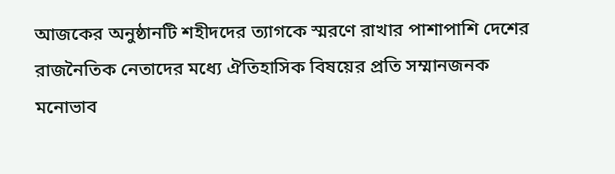আজকের অনুষ্ঠানটি শহীদদের ত্যাগকে স্মরণে রাখার পাশাপাশি দেশের রাজনৈতিক নেতাদের মধ্যে ঐতিহাসিক বিষয়ের প্রতি সম্মানজনক মনোভাব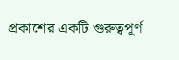প্রকাশের একটি গুরুত্বপূর্ণ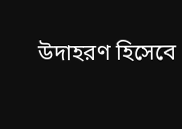উদাহরণ হিসেবে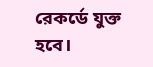রেকর্ডে যুক্ত হবে।